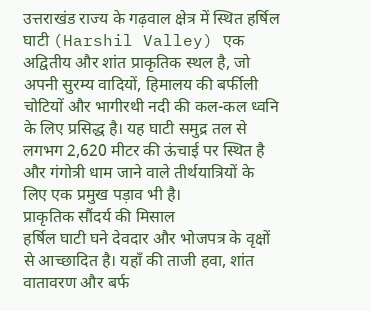उत्तराखंड राज्य के गढ़वाल क्षेत्र में स्थित हर्षिल घाटी (Harshil Valley) एक अद्वितीय और शांत प्राकृतिक स्थल है, जो अपनी सुरम्य वादियों, हिमालय की बर्फीली चोटियों और भागीरथी नदी की कल-कल ध्वनि के लिए प्रसिद्ध है। यह घाटी समुद्र तल से लगभग 2,620 मीटर की ऊंचाई पर स्थित है और गंगोत्री धाम जाने वाले तीर्थयात्रियों के लिए एक प्रमुख पड़ाव भी है।
प्राकृतिक सौंदर्य की मिसाल
हर्षिल घाटी घने देवदार और भोजपत्र के वृक्षों से आच्छादित है। यहाँ की ताजी हवा, शांत वातावरण और बर्फ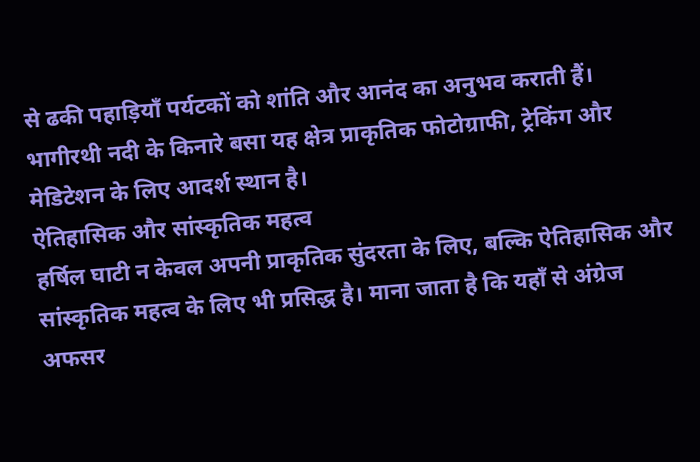से ढकी पहाड़ियाँ पर्यटकों को शांति और आनंद का अनुभव कराती हैं। भागीरथी नदी के किनारे बसा यह क्षेत्र प्राकृतिक फोटोग्राफी, ट्रेकिंग और मेडिटेशन के लिए आदर्श स्थान है।
ऐतिहासिक और सांस्कृतिक महत्व
हर्षिल घाटी न केवल अपनी प्राकृतिक सुंदरता के लिए, बल्कि ऐतिहासिक और सांस्कृतिक महत्व के लिए भी प्रसिद्ध है। माना जाता है कि यहाँ से अंग्रेज अफसर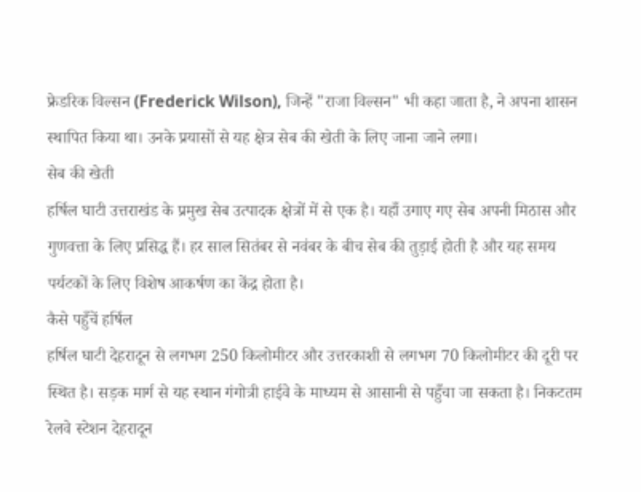फ्रेडरिक विल्सन (Frederick Wilson), जिन्हें "राजा विल्सन" भी कहा जाता है, ने अपना शासन स्थापित किया था। उनके प्रयासों से यह क्षेत्र सेब की खेती के लिए जाना जाने लगा।
सेब की खेती
हर्षिल घाटी उत्तराखंड के प्रमुख सेब उत्पादक क्षेत्रों में से एक है। यहाँ उगाए गए सेब अपनी मिठास और गुणवत्ता के लिए प्रसिद्ध हैं। हर साल सितंबर से नवंबर के बीच सेब की तुड़ाई होती है और यह समय पर्यटकों के लिए विशेष आकर्षण का केंद्र होता है।
कैसे पहुँचें हर्षिल
हर्षिल घाटी देहरादून से लगभग 250 किलोमीटर और उत्तरकाशी से लगभग 70 किलोमीटर की दूरी पर स्थित है। सड़क मार्ग से यह स्थान गंगोत्री हाईवे के माध्यम से आसानी से पहुँचा जा सकता है। निकटतम रेलवे स्टेशन देहरादून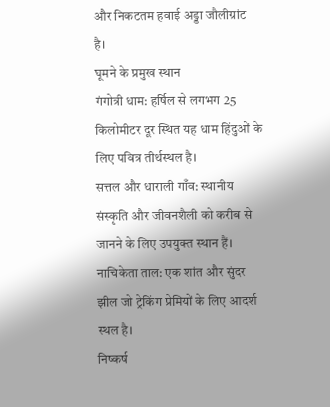और निकटतम हवाई अड्डा जौलीग्रांट है।
घूमने के प्रमुख स्थान
गंगोत्री धाम: हर्षिल से लगभग 25 किलोमीटर दूर स्थित यह धाम हिंदुओं के लिए पवित्र तीर्थस्थल है।
सत्तल और धाराली गाँव: स्थानीय संस्कृति और जीवनशैली को करीब से जानने के लिए उपयुक्त स्थान हैं।
नाचिकेता ताल: एक शांत और सुंदर झील जो ट्रेकिंग प्रेमियों के लिए आदर्श स्थल है।
निष्कर्ष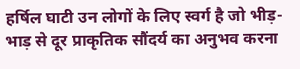हर्षिल घाटी उन लोगों के लिए स्वर्ग है जो भीड़-भाड़ से दूर प्राकृतिक सौंदर्य का अनुभव करना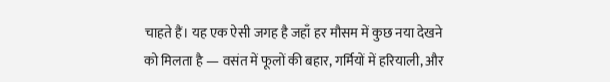चाहते हैं। यह एक ऐसी जगह है जहाँ हर मौसम में कुछ नया देखने को मिलता है — वसंत में फूलों की बहार, गर्मियों में हरियाली, और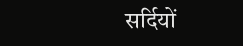सर्दियों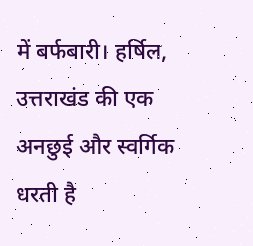में बर्फबारी। हर्षिल, उत्तराखंड की एक अनछुई और स्वर्गिक धरती है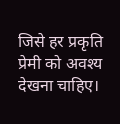जिसे हर प्रकृति प्रेमी को अवश्य देखना चाहिए।